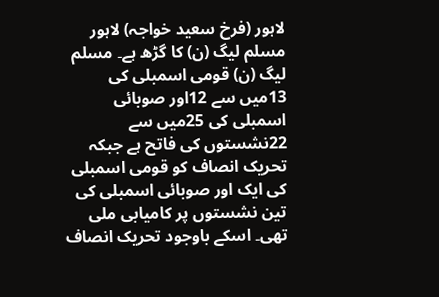لاہور (فرخ سعید خواجہ) لاہور مسلم لیگ (ن) کا گڑھ ہے۔ مسلم لیگ (ن) قومی اسمبلی کی 13میں سے 12اور صوبائی اسمبلی کی 25میں سے 22نشستوں کی فاتح ہے جبکہ تحریک انصاف کو قومی اسمبلی کی ایک اور صوبائی اسمبلی کی تین نشستوں پر کامیابی ملی تھی۔ اسکے باوجود تحریک انصاف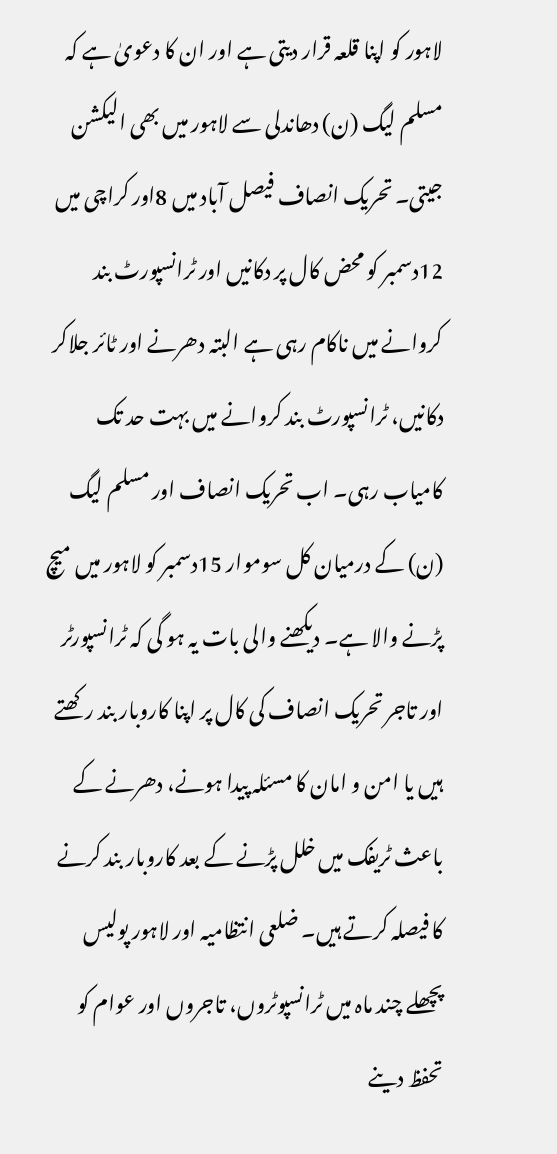لاہور کو اپنا قلعہ قرار دیتی ہے اور ان کا دعویٰ ہے کہ مسلم لیگ (ن) دھاندلی سے لاہور میں بھی الیکشن جیتی۔ تحریک انصاف فیصل آباد میں 8اور کراچی میں 12دسمبر کو محض کال پر دکانیں اور ٹرانسپورٹ بند کروانے میں ناکام رہی ہے البتہ دھرنے اور ٹائر جلاکر دکانیں، ٹرانسپورٹ بند کروانے میں بہت حد تک کامیاب رہی۔ اب تحریک انصاف اور مسلم لیگ (ن) کے درمیان کل سوموار 15دسمبر کو لاہور میں میچ پڑنے والا ہے۔ دیکھنے والی بات یہ ہو گی کہ ٹرانسپورٹر اور تاجر تحریک انصاف کی کال پر اپنا کاروبار بند رکھتے ہیں یا امن و امان کا مسئلہ پیدا ہونے، دھرنے کے باعث ٹریفک میں خلل پڑنے کے بعد کاروبار بند کرنے کا فیصلہ کرتے ہیں۔ ضلعی انتظامیہ اور لاہور پولیس پچھلے چند ماہ میں ٹرانسپوٹروں، تاجروں اور عوام کو تحفظ دینے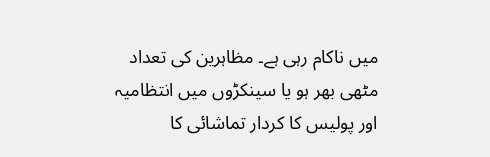میں ناکام رہی ہے۔ مظاہرین کی تعداد مٹھی بھر ہو یا سینکڑوں میں انتظامیہ اور پولیس کا کردار تماشائی کا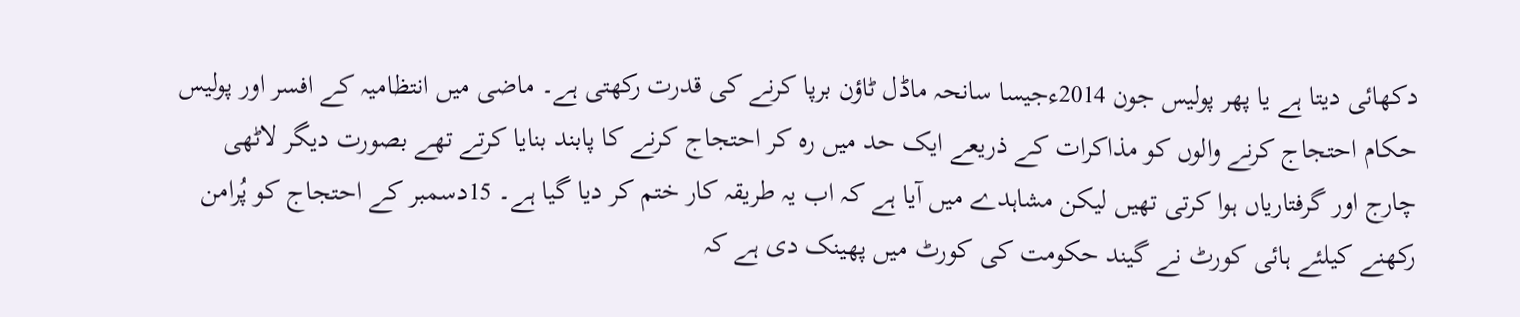دکھائی دیتا ہے یا پھر پولیس جون 2014ءجیسا سانحہ ماڈل ٹاؤن برپا کرنے کی قدرت رکھتی ہے۔ ماضی میں انتظامیہ کے افسر اور پولیس حکام احتجاج کرنے والوں کو مذاکرات کے ذریعے ایک حد میں رہ کر احتجاج کرنے کا پابند بنایا کرتے تھے بصورت دیگر لاٹھی چارج اور گرفتاریاں ہوا کرتی تھیں لیکن مشاہدے میں آیا ہے کہ اب یہ طریقہ کار ختم کر دیا گیا ہے۔ 15دسمبر کے احتجاج کو پُرامن رکھنے کیلئے ہائی کورٹ نے گیند حکومت کی کورٹ میں پھینک دی ہے کہ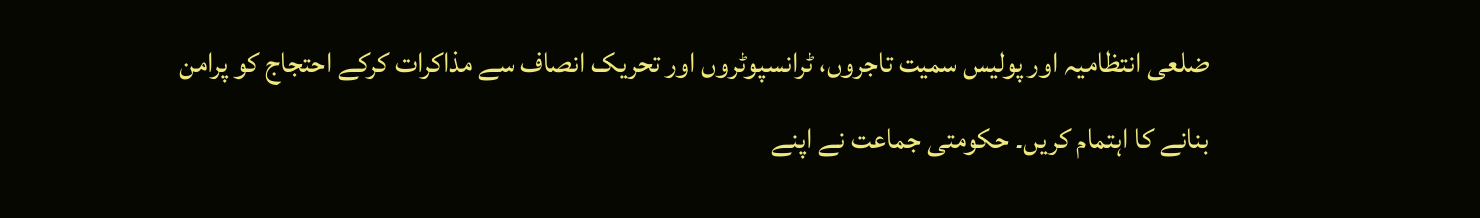ضلعی انتظامیہ اور پولیس سمیت تاجروں، ٹرانسپوٹروں اور تحریک انصاف سے مذاکرات کرکے احتجاج کو پرامن بنانے کا اہتمام کریں۔ حکومتی جماعت نے اپنے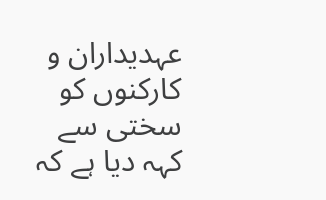عہدیداران و کارکنوں کو سختی سے کہہ دیا ہے کہ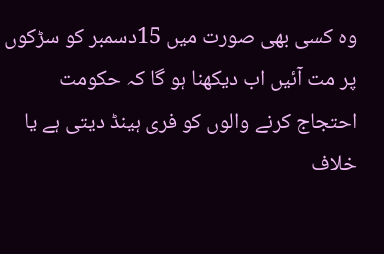وہ کسی بھی صورت میں 15دسمبر کو سڑکوں پر مت آئیں اب دیکھنا ہو گا کہ حکومت احتجاج کرنے والوں کو فری ہینڈ دیتی ہے یا خلاف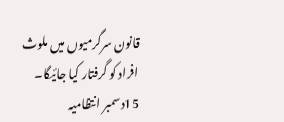قانون سرگرمیوں میں ملوث افراد کو گرفتار کیا جائیگا۔ 15دسمبر انتظامیہ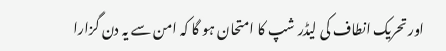اور تحریک انطاف کی لیڈر شپ کا امتحان ہو گا کہ امن سے یہ دن گزارا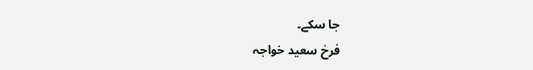جا سکے۔
فرخ سعید خواجہ